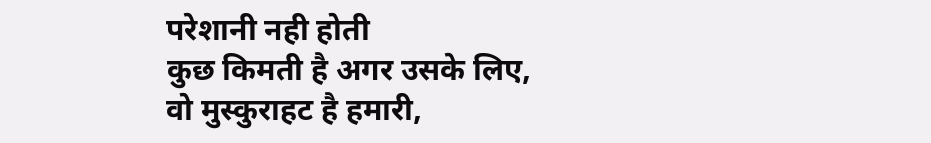परेशानी नही होती
कुछ किमती है अगर उसके लिए,
वो मुस्कुराहट है हमारी,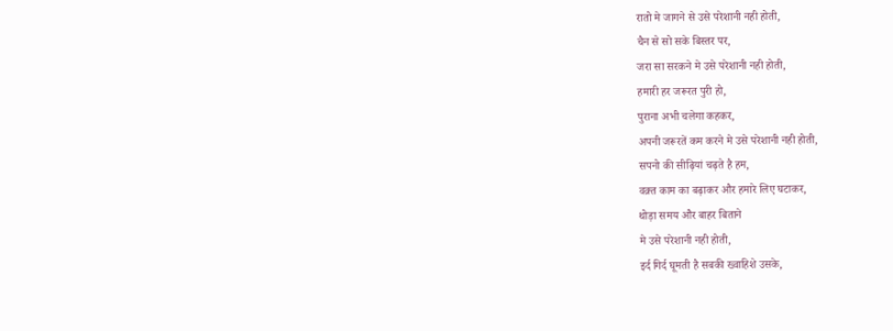रातो मे जागने से उसे परेशानी नही होती,
चैन से सो सके बिस्तर पर,
जरा सा सरकने मे उसे परेशानी नही होती,
हमारी हर जरूरत पुरी हो,
पुराना अभी चलेगा कहकर,
अपनी जरूरतें कम करने मे उसे परेशानी नही होती,
सपनो की सीढ़ियां चढ़ते है हम,
वक़्त काम का बढ़ाकर और हमारे लिए घटाकर,
थोड़ा समय और बाहर बिताने
मे उसे परेशानी नही होती,
इर्द गिर्द घूमती है सबकी ख्वाहिशे उसके,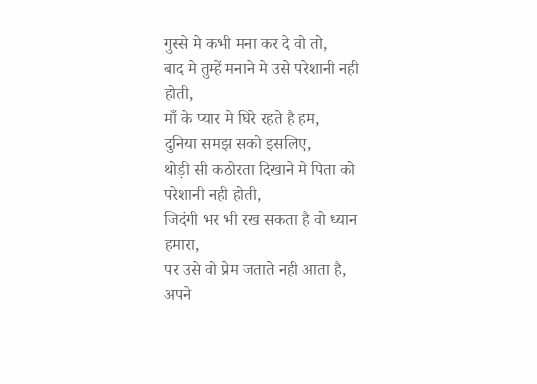गुस्से मे कभी मना कर दे वो तो,
बाद मे तुम्हें मनाने मे उसे परेशानी नही होती,
माँ के प्यार मे घिरे रहते है हम,
दुनिया समझ सको इसलिए,
थोड़ी सी कठोरता दिखाने मे पिता को परेशानी नही होती,
जिदंगी भर भी रख सकता है वो ध्यान हमारा,
पर उसे वो प्रेम जताते नही आता है,
अपने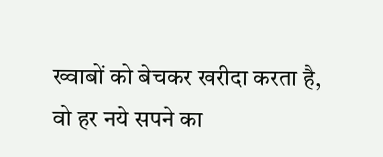ख्वाबों को बेचकर खरीदा करता है,
वो हर नये सपने का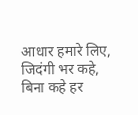आधार हमारे लिए,
जिदंगी भर कहे, बिना कहे हर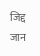जिद्द जान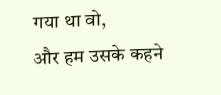गया था वो,
और हम उसके कहने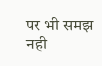पर भी समझ नही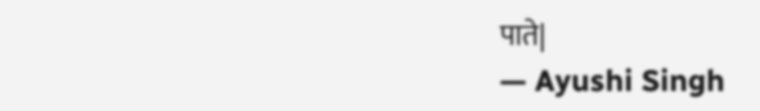पाते|
— Ayushi Singh